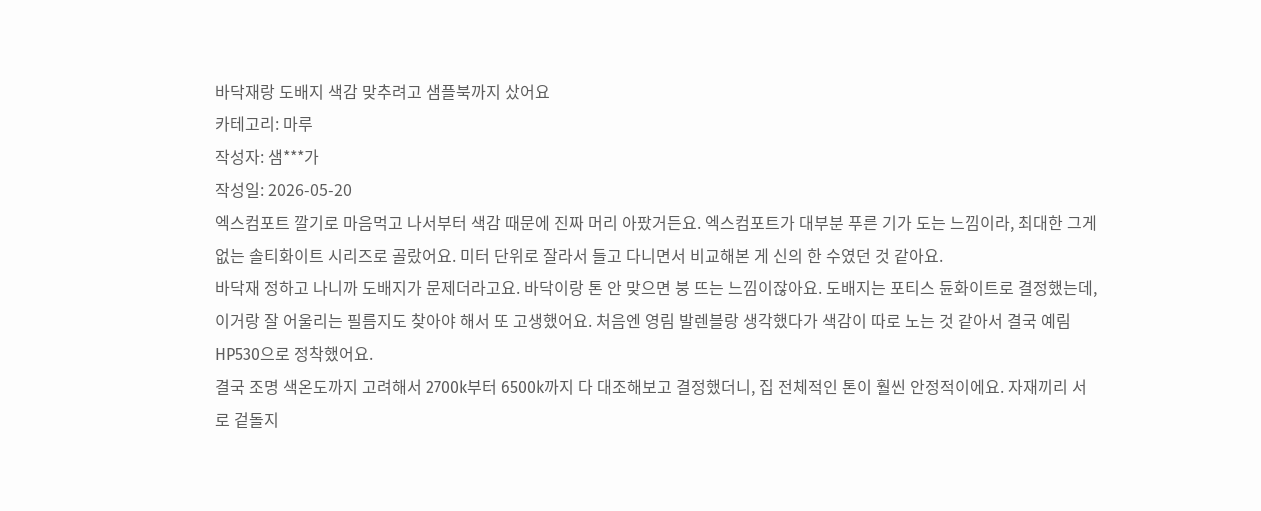바닥재랑 도배지 색감 맞추려고 샘플북까지 샀어요
카테고리: 마루
작성자: 샘***가
작성일: 2026-05-20
엑스컴포트 깔기로 마음먹고 나서부터 색감 때문에 진짜 머리 아팠거든요. 엑스컴포트가 대부분 푸른 기가 도는 느낌이라, 최대한 그게 없는 솔티화이트 시리즈로 골랐어요. 미터 단위로 잘라서 들고 다니면서 비교해본 게 신의 한 수였던 것 같아요.
바닥재 정하고 나니까 도배지가 문제더라고요. 바닥이랑 톤 안 맞으면 붕 뜨는 느낌이잖아요. 도배지는 포티스 듄화이트로 결정했는데, 이거랑 잘 어울리는 필름지도 찾아야 해서 또 고생했어요. 처음엔 영림 발렌블랑 생각했다가 색감이 따로 노는 것 같아서 결국 예림 HP530으로 정착했어요.
결국 조명 색온도까지 고려해서 2700k부터 6500k까지 다 대조해보고 결정했더니, 집 전체적인 톤이 훨씬 안정적이에요. 자재끼리 서로 겉돌지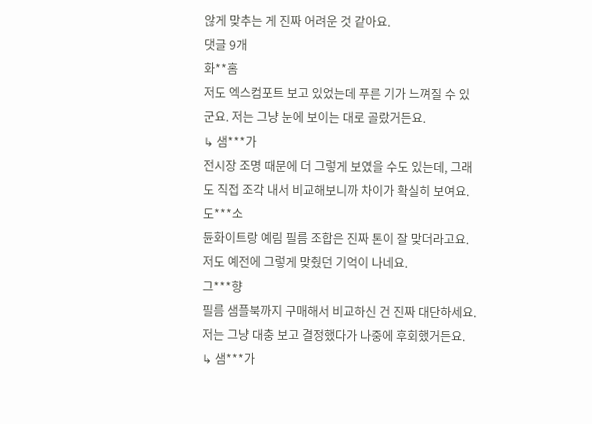않게 맞추는 게 진짜 어려운 것 같아요.
댓글 9개
화**홈
저도 엑스컴포트 보고 있었는데 푸른 기가 느껴질 수 있군요. 저는 그냥 눈에 보이는 대로 골랐거든요.
↳ 샘***가
전시장 조명 때문에 더 그렇게 보였을 수도 있는데, 그래도 직접 조각 내서 비교해보니까 차이가 확실히 보여요.
도***소
듄화이트랑 예림 필름 조합은 진짜 톤이 잘 맞더라고요. 저도 예전에 그렇게 맞췄던 기억이 나네요.
그***향
필름 샘플북까지 구매해서 비교하신 건 진짜 대단하세요. 저는 그냥 대충 보고 결정했다가 나중에 후회했거든요.
↳ 샘***가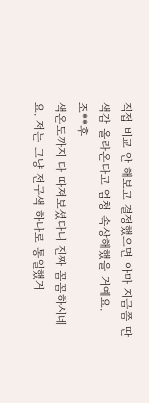직접 비교 안 해보고 결정했으면 아마 지금쯤 딴 색감 올라온다고 엄청 속상해했을 거예요.
조**후
색온도까지 다 따져보셨다니 진짜 꼼꼼하시네요. 저는 그냥 전구색 하나로 통일했거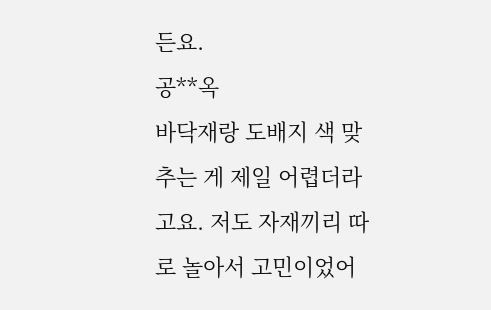든요.
공**옥
바닥재랑 도배지 색 맞추는 게 제일 어렵더라고요. 저도 자재끼리 따로 놀아서 고민이었어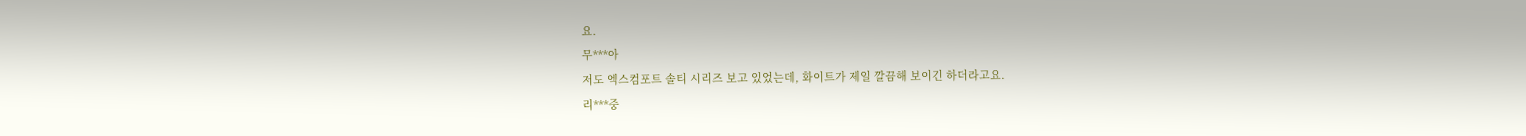요.
무***아
저도 엑스컴포트 솔티 시리즈 보고 있었는데, 화이트가 제일 깔끔해 보이긴 하더라고요.
리***중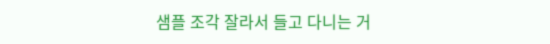샘플 조각 잘라서 들고 다니는 거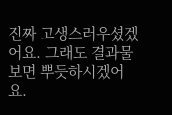진짜 고생스러우셨겠어요. 그래도 결과물 보면 뿌듯하시겠어요.